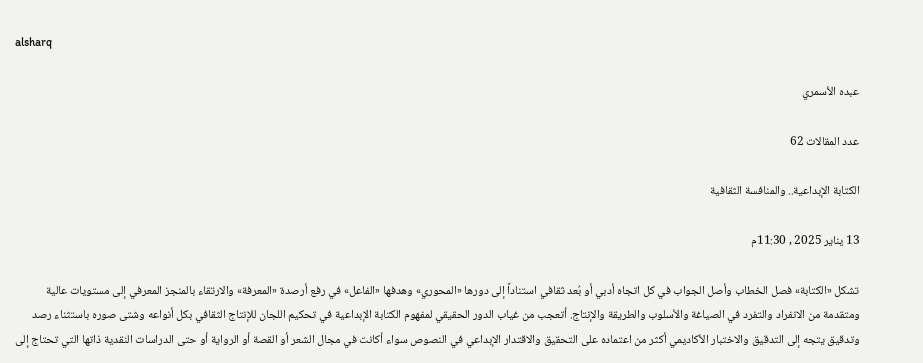alsharq

عبده الأسمري

عدد المقالات 62

الكتابة الإبداعية.. والمنافسة الثقافية

13 يناير 2025 , 11:30م

تشكل «الكتابة» فصل الخطاب وأصل الجواب في كل اتجاه أدبي أو بُعد ثقافي استناداً إلى دورها «المحوري» وهدفها «الفاعل» في رفع أرصدة «المعرفة» والارتقاء بالمنجز المعرفي إلى مستويات عالية ومتقدمة من الانفراد والتفرد في الصياغة والأسلوب والطريقة والإنتاج. أتعجب من غياب الدور الحقيقي لمفهوم الكتابة الإبداعية في تحكيم اللجان للإنتاج الثقافي بكل أنواعه وشتى صوره باستثناء رصد وتدقيق يتجه إلى التدقيق والاختبار الأكاديمي أكثر من اعتماده على التحقيق والاقتدار الإبداعي في النصوص سواء أكانت في مجال الشعر أو القصة أو الرواية أو حتى الدراسات النقدية ذاتها التي تحتاج إلى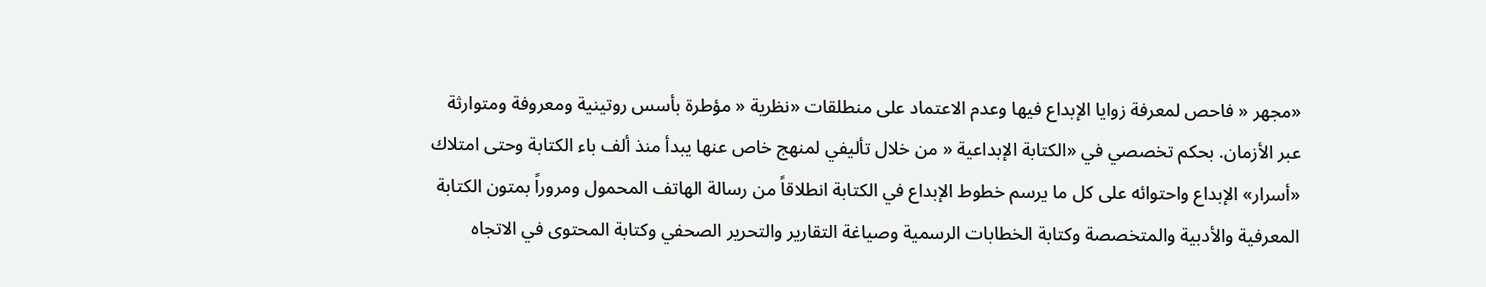«مجهر « فاحص لمعرفة زوايا الإبداع فيها وعدم الاعتماد على منطلقات «نظرية « مؤطرة بأسس روتينية ومعروفة ومتوارثة عبر الأزمان. بحكم تخصصي في «الكتابة الإبداعية « من خلال تأليفي لمنهج خاص عنها يبدأ منذ ألف باء الكتابة وحتى امتلاك «أسرار» الإبداع واحتوائه على كل ما يرسم خطوط الإبداع في الكتابة انطلاقاً من رسالة الهاتف المحمول ومروراً بمتون الكتابة المعرفية والأدبية والمتخصصة وكتابة الخطابات الرسمية وصياغة التقارير والتحرير الصحفي وكتابة المحتوى في الاتجاه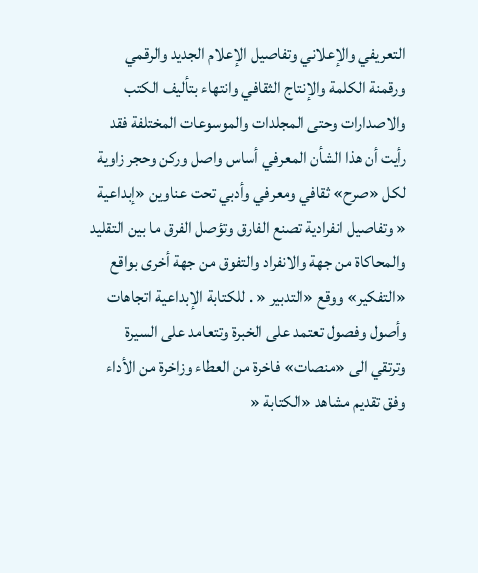التعريفي والإعلاني وتفاصيل الإعلام الجديد والرقمي ورقمنة الكلمة والإنتاج الثقافي وانتهاء بتأليف الكتب والاصدارات وحتى المجلدات والموسوعات المختلفة فقد رأيت أن هذا الشأن المعرفي أساس واصل وركن وحجر زاوية لكل «صرح» ثقافي ومعرفي وأدبي تحت عناوين «إبداعية « وتفاصيل انفرادية تصنع الفارق وتؤصل الفرق ما بين التقليد والمحاكاة من جهة والانفراد والتفوق من جهة أخرى بواقع «التفكير» ووقع «التدبير « . للكتابة الإبداعية اتجاهات وأصول وفصول تعتمد على الخبرة وتتعامد على السيرة وترتقي الى «منصات» فاخرة من العطاء وزاخرة من الأداء وفق تقديم مشاهد «الكتابة «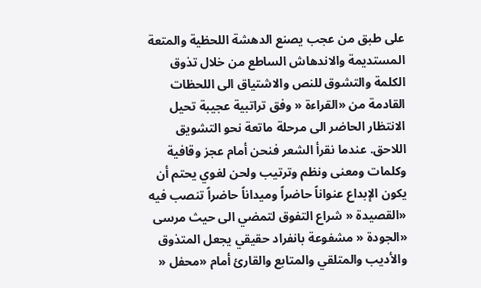على طبق من عجب يصنع الدهشة اللحظية والمتعة المستديمة والاندهاش الساطع من خلال تذوق الكلمة والتشوق للنص والاشتياق الى اللحظات القادمة من «القراءة « وفق تراتبية عجيبة تحيل الانتظار الحاضر الى مرحلة ماتعة نحو التشويق اللاحق. عندما نقرأ الشعر فنحن أمام عجز وقافية وكلمات ومعنى ونظم وترتيب ولحن لغوي يحتم أن يكون الإبداع عنواناً حاضراً وميداناً حاضراً تنصب فيه «القصيدة « شراع التفوق لتمضي الى حيث مرسى «الجودة « مشفوعة بانفراد حقيقي يجعل المتذوق والأديب والمتلقي والمتابع والقارئ أمام «محفل «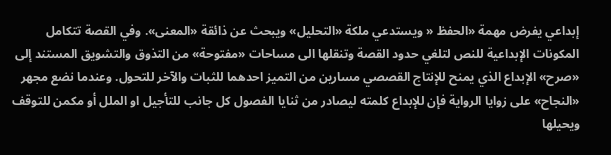إبداعي يفرض مهمة «الحفظ « ويستدعي ملكة «التحليل» ويبحث عن ذائقة «المعنى». وفي القصة تتكامل المكونات الإبداعية للنص لتلغي حدود القصة وتنقلها الى مساحات «مفتوحة» من التذوق والتشويق المستند إلى «صرح» الإبداع الذي يمنح للإنتاج القصصي مسارين من التميز احدهما للثبات والآخر للتحول. وعندما نضع مجهر «النجاح» على زوايا الرواية فإن للإبداع كلمته ليصادر من ثنايا الفصول كل جانب للتأجيل او الملل أو مكمن للتوقف ويحيلها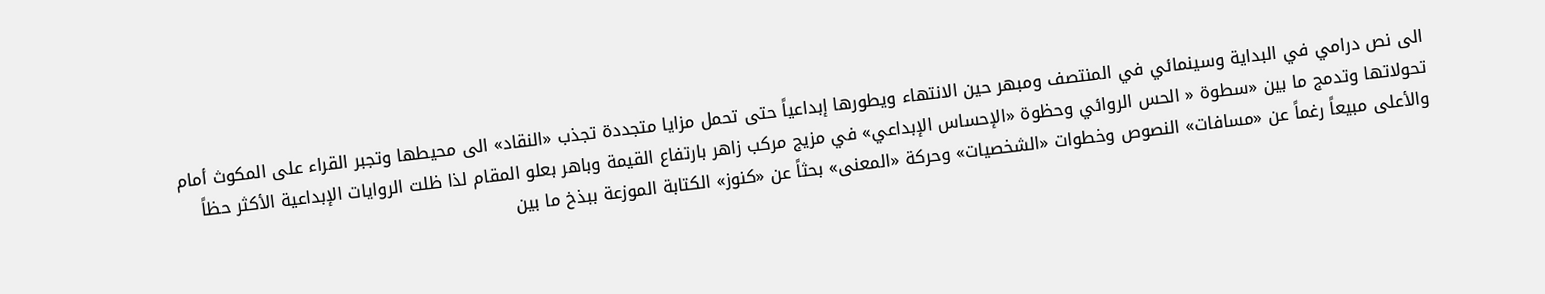الى نص درامي في البداية وسينمائي في المنتصف ومبهر حين الانتهاء ويطورها إبداعياً حتى تحمل مزايا متجددة تجذب «النقاد» الى محيطها وتجبر القراء على المكوث أمام تحولاتها وتدمج ما بين «سطوة « الحس الروائي وحظوة «الإحساس الإبداعي» في مزيج مركب زاهر بارتفاع القيمة وباهر بعلو المقام لذا ظلت الروايات الإبداعية الأكثر حظاً والأعلى مبيعاً رغماً عن «مسافات» النصوص وخطوات «الشخصيات» وحركة «المعنى» بحثاً عن «كنوز» الكتابة الموزعة ببذخ ما بين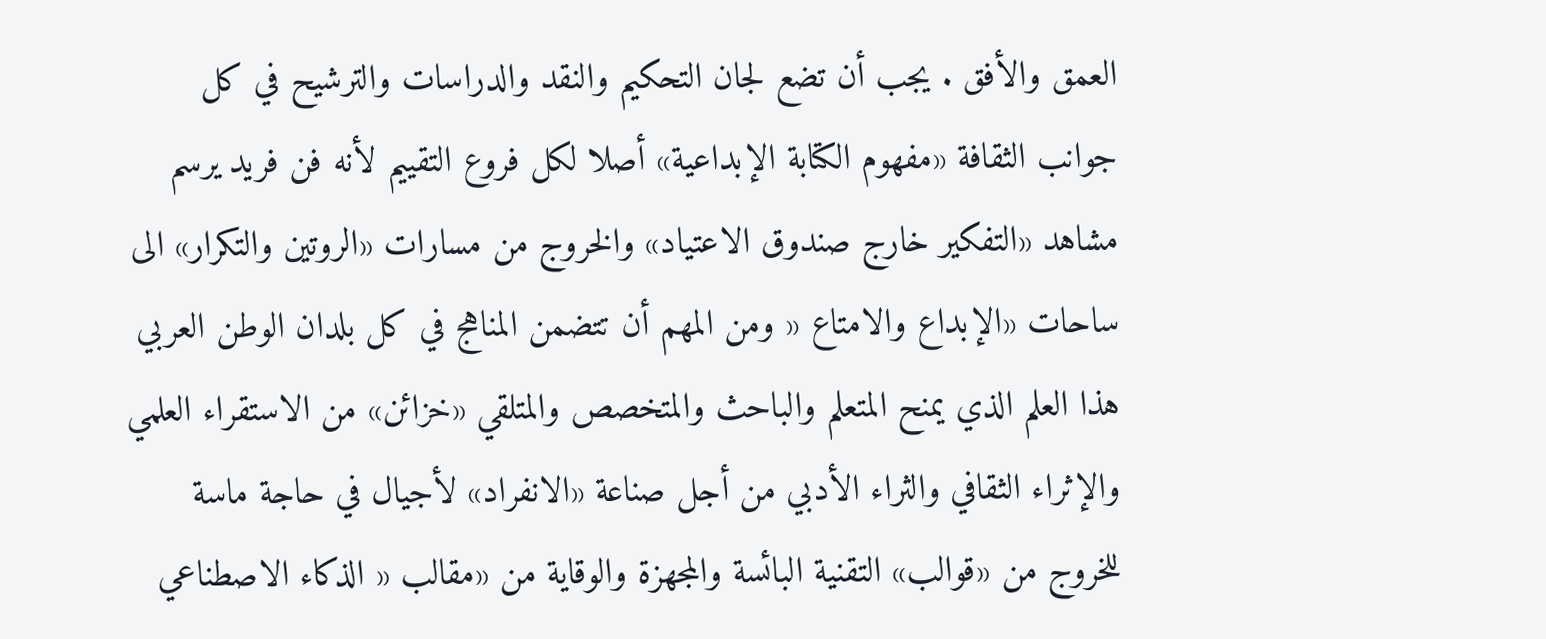العمق والأفق . يجب أن تضع لجان التحكيم والنقد والدراسات والترشيح في كل جوانب الثقافة «مفهوم الكتابة الإبداعية» أصلا لكل فروع التقييم لأنه فن فريد يرسم مشاهد «التفكير خارج صندوق الاعتياد» والخروج من مسارات «الروتين والتكرار» الى ساحات «الإبداع والامتاع « ومن المهم أن تتضمن المناهج في كل بلدان الوطن العربي هذا العلم الذي يمنح المتعلم والباحث والمتخصص والمتلقي «خزائن» من الاستقراء العلمي والإثراء الثقافي والثراء الأدبي من أجل صناعة «الانفراد» لأجيال في حاجة ماسة للخروج من «قوالب» التقنية البائسة والمجهزة والوقاية من «مقالب « الذكاء الاصطناعي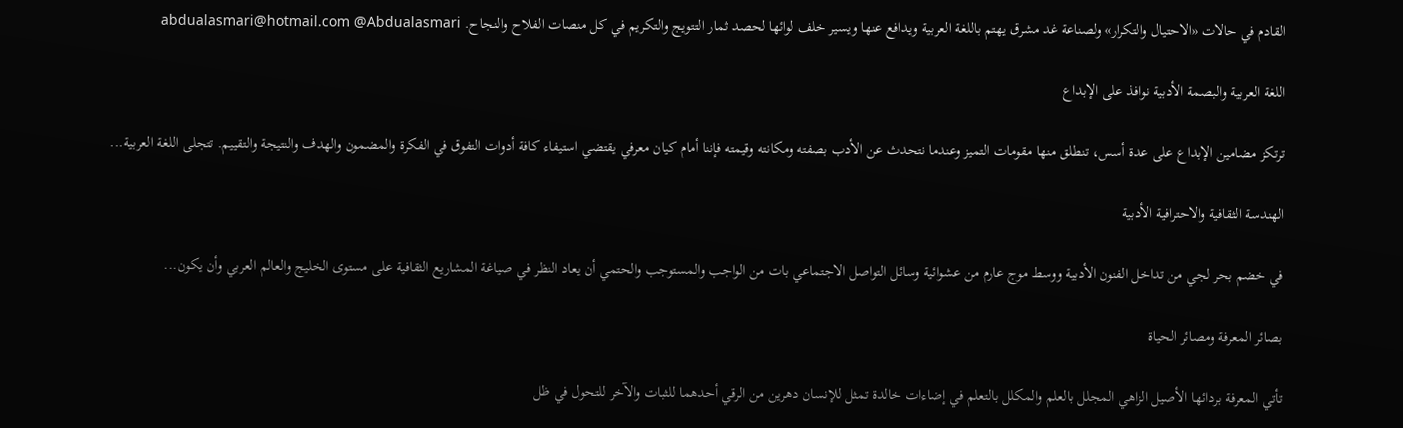القادم في حالات «الاحتيال والتكرار» ولصناعة غد مشرق يهتم باللغة العربية ويدافع عنها ويسير خلف لوائها لحصد ثمار التتويج والتكريم في كل منصات الفلاح والنجاح. abdualasmari@hotmail.com @Abdualasmari

اللغة العربية والبصمة الأدبية نوافذ على الإبداع

ترتكز مضامين الإبداع على عدة أسس، تنطلق منها مقومات التميز وعندما نتحدث عن الأدب بصفته ومكانته وقيمته فإننا أمام كيان معرفي يقتضي استيفاء كافة أدوات التفوق في الفكرة والمضمون والهدف والنتيجة والتقييم. تتجلى اللغة العربية...

الهندسة الثقافية والاحترافية الأدبية

في خضم بحر لجي من تداخل الفنون الأدبية ووسط موج عارم من عشوائية وسائل التواصل الاجتماعي بات من الواجب والمستوجب والحتمي أن يعاد النظر في صياغة المشاريع الثقافية على مستوى الخليج والعالم العربي وأن يكون...

بصائر المعرفة ومصائر الحياة

تأتي المعرفة بردائها الأصيل الزاهي المجلل بالعلم والمكلل بالتعلم في إضاءات خالدة تمثل للإنسان دهرين من الرقي أحدهما للثبات والآخر للتحول في ظل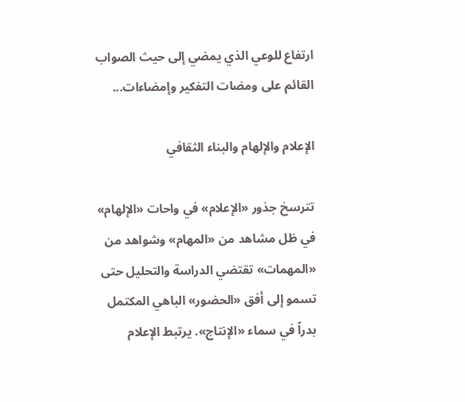ارتفاع للوعي الذي يمضي إلى حيث الصواب القائم على ومضات التفكير وإمضاءات...

الإعلام والإلهام والبناء الثقافي

تترسخ جذور «الإعلام» في واحات «الإلهام» في ظل مشاهد من «المهام» وشواهد من «المهمات» تقتضي الدراسة والتحليل حتى تسمو إلى أفق «الحضور» الباهي المكتمل بدراً في سماء «الإنتاج». يرتبط الإعلام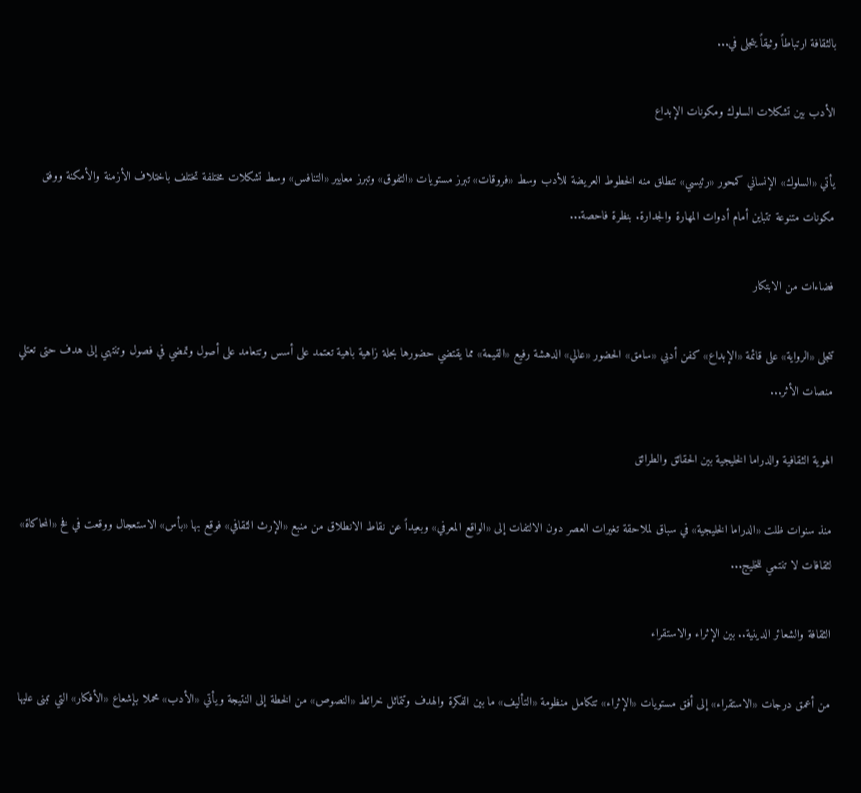بالثقافة ارتباطاً وثيقاً يتجلى في...

الأدب بين تشكلات السلوك ومكونات الإبداع

يأتي «السلوك» الإنساني كمحور «رئيسي» تنطلق منه الخطوط العريضة للأدب وسط «فروقات» تبرز مستويات «التفوق» وتبرز معايير «التنافس» وسط تشكلات مختلفة تختلف باختلاف الأزمنة والأمكنة ووفق مكونات متنوعة تتباين أمام أدوات المهارة والجدارة. بنظرة فاحصة...

فضاءات من الابتكار

تتجلى «الرواية» على قائمة «الإبداع» كفن أدبي «سامق» الحضور «عالي» الدهشة رفيع «القيمة» مما يقتضي حضورها بحلة زاهية باهية تعتمد على أسس وتتعامد على أصول وتمضي في فصول وتنتهي إلى هدف حتى تعتلي منصات الأثر...

الهوية الثقافية والدراما الخليجية بين الحقائق والطرائق

منذ سنوات ظلت «الدراما الخليجية» في سباق لملاحقة تغيرات العصر دون الالتفات إلى «الواقع المعرفي» وبعيداً عن نقاط الانطلاق من منبع «الإرث الثقافي» فوقع بها «بأس» الاستعجال ووقعت في فخ «المحاكاة» لثقافات لا تنتمي للخليج...

الثقافة والشعائر الدينية.. بين الإثراء والاستقراء

من أعمق درجات «الاستقراء» إلى أفق مستويات «الإثراء» تتكامل منظومة «التأليف» ما بين الفكرة والهدف وتتماثل خرائط «النصوص» من الخطة إلى النتيجة ويأتي «الأدب» محملا بإشعاع «الأفكار» التي تبنى عليها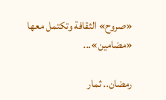«صروح» الثقافة وتكتمل معها «مضامين»...

رمضان.. ثمار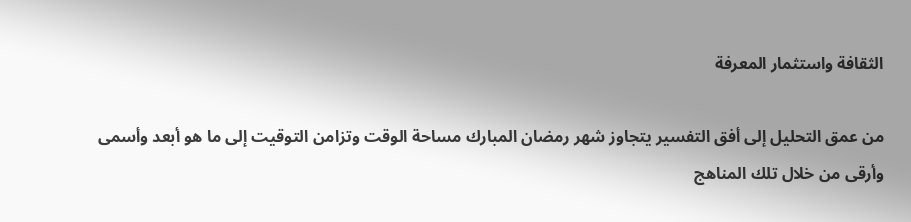الثقافة واستثمار المعرفة

من عمق التحليل إلى أفق التفسير يتجاوز شهر رمضان المبارك مساحة الوقت وتزامن التوقيت إلى ما هو أبعد وأسمى وأرقى من خلال تلك المناهج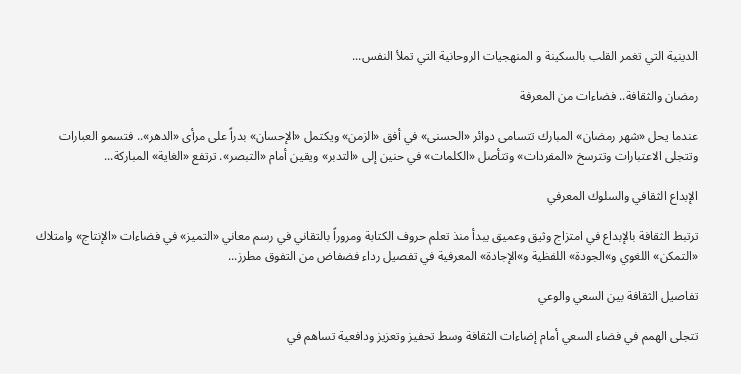الدينية التي تغمر القلب بالسكينة و المنهجيات الروحانية التي تملأ النفس...

رمضان والثقافة.. فضاءات من المعرفة

عندما يحل «شهر رمضان» المبارك تتسامى دوائر «الحسنى» في أفق «الزمن» ويكتمل «الإحسان» بدراً على مرأى «الدهر».. فتسمو العبارات وتتجلى الاعتبارات وتترسخ «المفردات» وتتأصل «الكلمات» في حنين إلى «التدبر» ويقين أمام «التبصر». ترتفع «الغاية» المباركة...

الإبداع الثقافي والسلوك المعرفي

ترتبط الثقافة بالإبداع في امتزاج وثيق وعميق يبدأ منذ تعلم حروف الكتابة ومروراً بالتقاني في رسم معاني «التميز» في فضاءات «الإنتاج» وامتلاك «التمكن» اللغوي و»الجودة» اللفظية و»الإجادة» المعرفية في تفصيل رداء فضفاض من التفوق مطرز...

تفاصيل الثقافة بين السعي والوعي

تتجلى الهمم في فضاء السعي أمام إضاءات الثقافة وسط تحفيز وتعزيز ودافعية تساهم في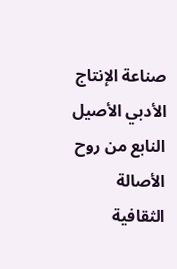صناعة الإنتاج الأدبي الأصيل النابع من روح الأصالة الثقافية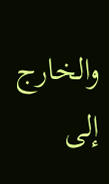والخارج إلى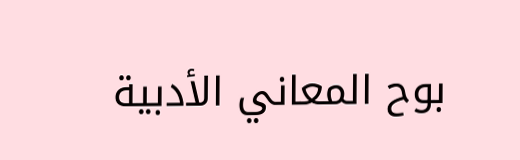بوح المعاني الأدبية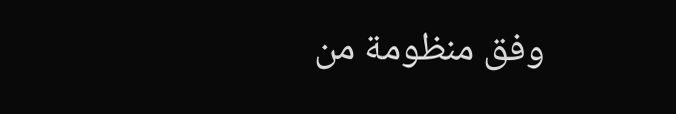وفق منظومة من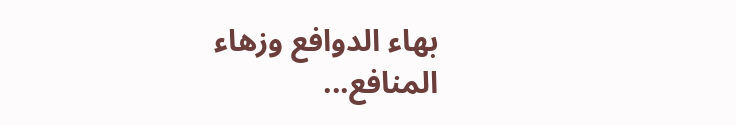بهاء الدوافع وزهاء المنافع...